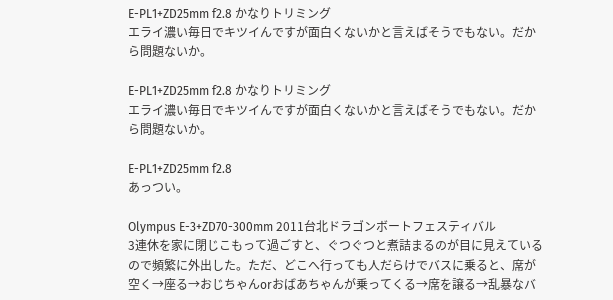E-PL1+ZD25mm f2.8 かなりトリミング
エライ濃い毎日でキツイんですが面白くないかと言えばそうでもない。だから問題ないか。

E-PL1+ZD25mm f2.8 かなりトリミング
エライ濃い毎日でキツイんですが面白くないかと言えばそうでもない。だから問題ないか。

E-PL1+ZD25mm f2.8
あっつい。

Olympus E-3+ZD70-300mm 2011台北ドラゴンボートフェスティバル
3連休を家に閉じこもって過ごすと、ぐつぐつと煮詰まるのが目に見えているので頻繁に外出した。ただ、どこへ行っても人だらけでバスに乗ると、席が空く→座る→おじちゃんorおばあちゃんが乗ってくる→席を譲る→乱暴なバ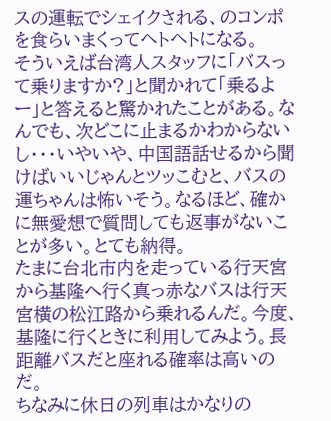スの運転でシェイクされる、のコンポを食らいまくってヘトヘトになる。
そういえば台湾人スタッフに「バスって乗りますか?」と聞かれて「乗るよー」と答えると驚かれたことがある。なんでも、次どこに止まるかわからないし・・・いやいや、中国語話せるから聞けばいいじゃんとツッこむと、バスの運ちゃんは怖いそう。なるほど、確かに無愛想で質問しても返事がないことが多い。とても納得。
たまに台北市内を走っている行天宮から基隆へ行く真っ赤なバスは行天宮横の松江路から乗れるんだ。今度、基隆に行くときに利用してみよう。長距離バスだと座れる確率は高いのだ。
ちなみに休日の列車はかなりの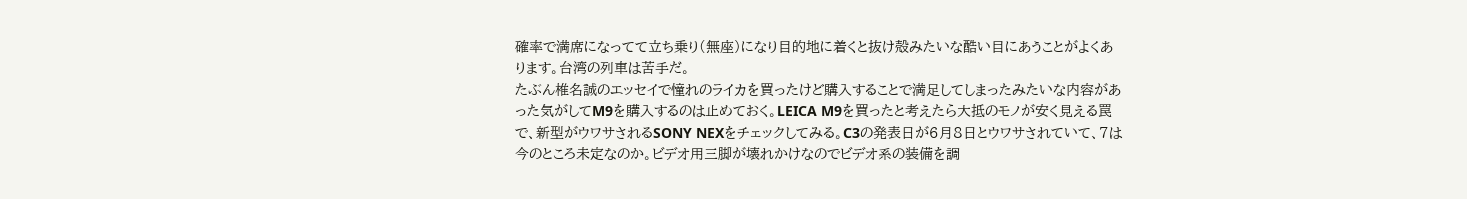確率で満席になってて立ち乗り(無座)になり目的地に着くと抜け殻みたいな酷い目にあうことがよくあります。台湾の列車は苦手だ。
たぶん椎名誠のエッセイで憧れのライカを買ったけど購入することで満足してしまったみたいな内容があった気がしてM9を購入するのは止めておく。LEICA M9を買ったと考えたら大抵のモノが安く見える罠で、新型がウワサされるSONY NEXをチェックしてみる。C3の発表日が6月8日とウワサされていて、7は今のところ未定なのか。ビデオ用三脚が壊れかけなのでビデオ系の装備を調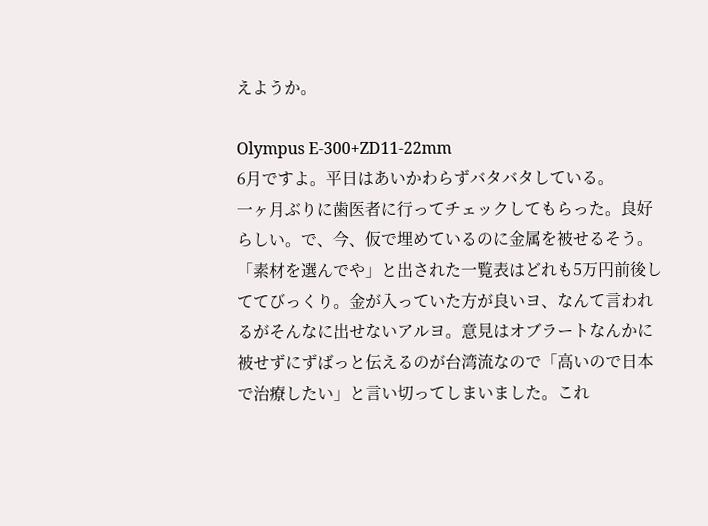えようか。

Olympus E-300+ZD11-22mm
6月ですよ。平日はあいかわらずバタバタしている。
一ヶ月ぶりに歯医者に行ってチェックしてもらった。良好らしい。で、今、仮で埋めているのに金属を被せるそう。「素材を選んでや」と出された一覧表はどれも5万円前後しててびっくり。金が入っていた方が良いヨ、なんて言われるがそんなに出せないアルヨ。意見はオブラートなんかに被せずにずばっと伝えるのが台湾流なので「高いので日本で治療したい」と言い切ってしまいました。これ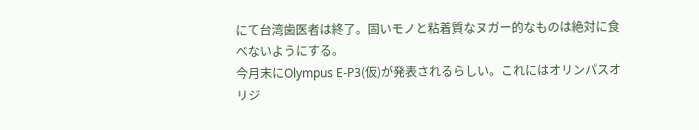にて台湾歯医者は終了。固いモノと粘着質なヌガー的なものは絶対に食べないようにする。
今月末にOlympus E-P3(仮)が発表されるらしい。これにはオリンパスオリジ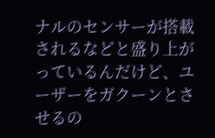ナルのセンサーが搭載されるなどと盛り上がっているんだけど、ユーザーをガクーンとさせるの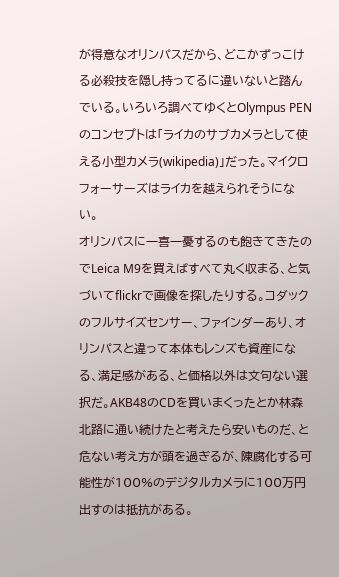が得意なオリンパスだから、どこかずっこける必殺技を隠し持ってるに違いないと踏んでいる。いろいろ調べてゆくとOlympus PENのコンセプトは「ライカのサブカメラとして使える小型カメラ(wikipedia)」だった。マイクロフォーサーズはライカを越えられそうにない。
オリンパスに一喜一憂するのも飽きてきたのでLeica M9を買えばすべて丸く収まる、と気づいてflickrで画像を探したりする。コダックのフルサイズセンサー、ファインダーあり、オリンパスと違って本体もレンズも資産になる、満足感がある、と価格以外は文句ない選択だ。AKB48のCDを買いまくったとか林森北路に通い続けたと考えたら安いものだ、と危ない考え方が頭を過ぎるが、陳腐化する可能性が100%のデジタルカメラに100万円出すのは抵抗がある。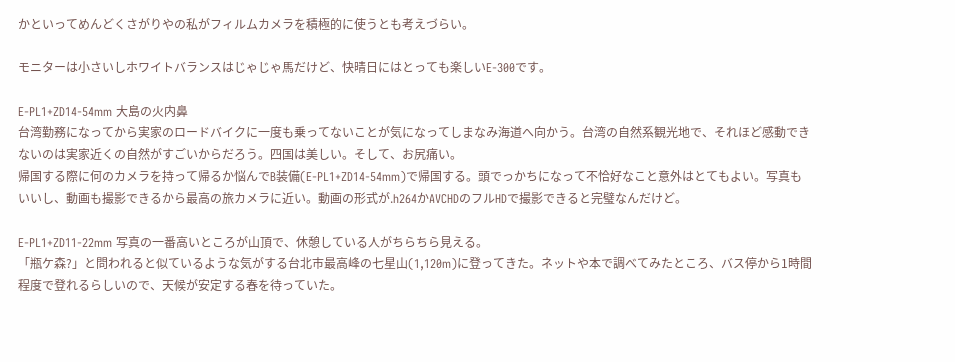かといってめんどくさがりやの私がフィルムカメラを積極的に使うとも考えづらい。

モニターは小さいしホワイトバランスはじゃじゃ馬だけど、快晴日にはとっても楽しいE-300です。

E-PL1+ZD14-54mm 大島の火内鼻
台湾勤務になってから実家のロードバイクに一度も乗ってないことが気になってしまなみ海道へ向かう。台湾の自然系観光地で、それほど感動できないのは実家近くの自然がすごいからだろう。四国は美しい。そして、お尻痛い。
帰国する際に何のカメラを持って帰るか悩んでB装備(E-PL1+ZD14-54mm)で帰国する。頭でっかちになって不恰好なこと意外はとてもよい。写真もいいし、動画も撮影できるから最高の旅カメラに近い。動画の形式が.h264かAVCHDのフルHDで撮影できると完璧なんだけど。

E-PL1+ZD11-22mm 写真の一番高いところが山頂で、休憩している人がちらちら見える。
「瓶ケ森?」と問われると似ているような気がする台北市最高峰の七星山(1,120m)に登ってきた。ネットや本で調べてみたところ、バス停から1時間程度で登れるらしいので、天候が安定する春を待っていた。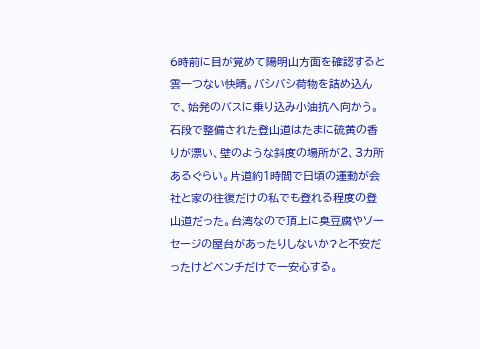6時前に目が覚めて陽明山方面を確認すると雲一つない快晴。バシバシ荷物を詰め込んで、始発のバスに乗り込み小油抗へ向かう。石段で整備された登山道はたまに硫黄の香りが漂い、壁のような斜度の場所が2、3カ所あるぐらい。片道約1時間で日頃の運動が会社と家の往復だけの私でも登れる程度の登山道だった。台湾なので頂上に臭豆腐やソーセージの屋台があったりしないか?と不安だったけどベンチだけで一安心する。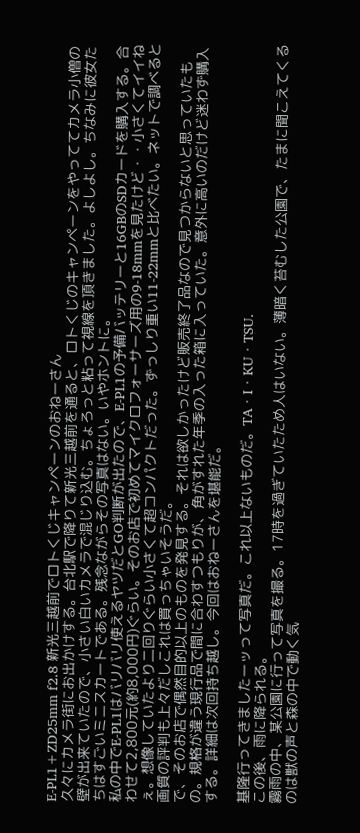E-PL1+ZD25mm f2.8 新光三越前でロトくじキャンペーンのおねーさん
久々にカメラ街にお出かけする。台北駅で降りて新光三越前を通ると、ロトくじのキャンペーンをやっててカメラ小僧の壁が出来ていたので、小さい白いカメラで混じり込む。ちょろっと粘って視線を頂きました。よしよし。ちなみに彼女たちはすごいミニスカートである。残念ながらその写真はない。いやホントに。
私の中でE-PL1はバリバリ使えるヤツだとGO判断が出たので、E-PL1の予備バッテリーと16GBのSDカードを購入する。合わせて2,800元(約8,000円)ぐらい。そのお店で初めてマイクロフォーサーズ用の9-18mmを見たけど・・小さくてイイねぇ。想像していたより二回りぐらい小さくて超コンパクトだった。ずっしり重い11-22mmと比べたい。ネットで調べると画質の評判も上々だしこれは買っちゃいそうだ。
で、そのお店で偶然目的以上のものを発見する。それは欲しかったけど販売終了品なので見つからないと思っていたもの。規格が違う現行品で間に合わすつもりが、角がすれた年季の入った箱に入っていた。意外に高いのだけど迷わず購入する。詳細は次回持ち越し。今回はおねーさんを堪能だ。

基隆行ってきましたーッって写真だ。これ以上ないものだ。TA・I・KU・TSU.
この後、雨に降られる。
霧雨の中、某公園に行って写真を撮る。17時を過ぎていたため人はいない。薄暗く苔むした公園で、たまに聞こえてくるのは獣の声と森の中で動く気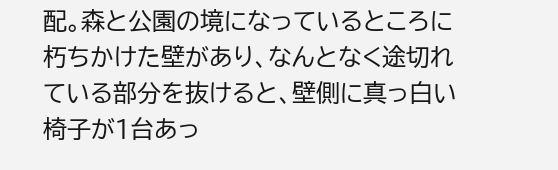配。森と公園の境になっているところに朽ちかけた壁があり、なんとなく途切れている部分を抜けると、壁側に真っ白い椅子が1台あっ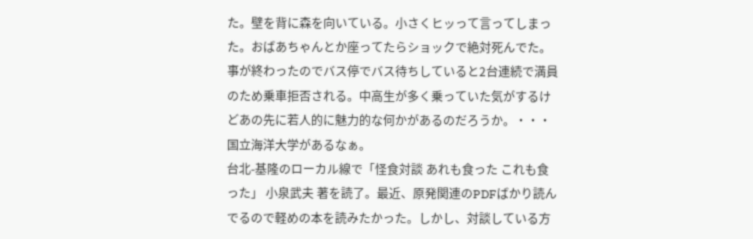た。壁を背に森を向いている。小さくヒッって言ってしまった。おばあちゃんとか座ってたらショックで絶対死んでた。
事が終わったのでバス停でバス待ちしていると2台連続で満員のため乗車拒否される。中高生が多く乗っていた気がするけどあの先に若人的に魅力的な何かがあるのだろうか。・・・国立海洋大学があるなぁ。
台北-基隆のローカル線で「怪食対談 あれも食った これも食った」 小泉武夫 著を読了。最近、原発関連のPDFばかり読んでるので軽めの本を読みたかった。しかし、対談している方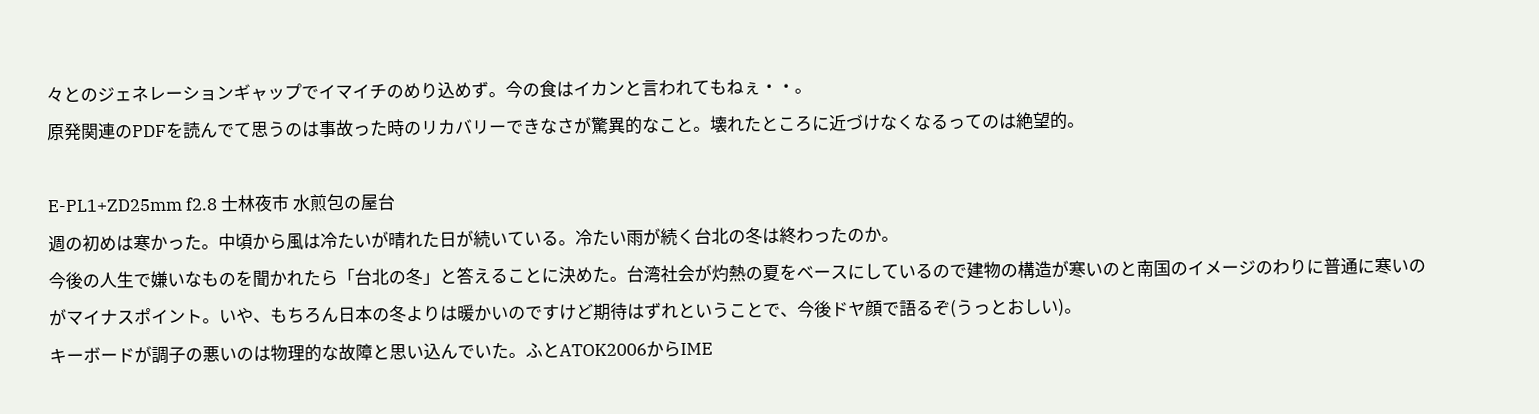々とのジェネレーションギャップでイマイチのめり込めず。今の食はイカンと言われてもねぇ・・。
原発関連のPDFを読んでて思うのは事故った時のリカバリーできなさが驚異的なこと。壊れたところに近づけなくなるってのは絶望的。

E-PL1+ZD25mm f2.8 士林夜市 水煎包の屋台
週の初めは寒かった。中頃から風は冷たいが晴れた日が続いている。冷たい雨が続く台北の冬は終わったのか。
今後の人生で嫌いなものを聞かれたら「台北の冬」と答えることに決めた。台湾社会が灼熱の夏をベースにしているので建物の構造が寒いのと南国のイメージのわりに普通に寒いのがマイナスポイント。いや、もちろん日本の冬よりは暖かいのですけど期待はずれということで、今後ドヤ顔で語るぞ(うっとおしい)。
キーボードが調子の悪いのは物理的な故障と思い込んでいた。ふとATOK2006からIME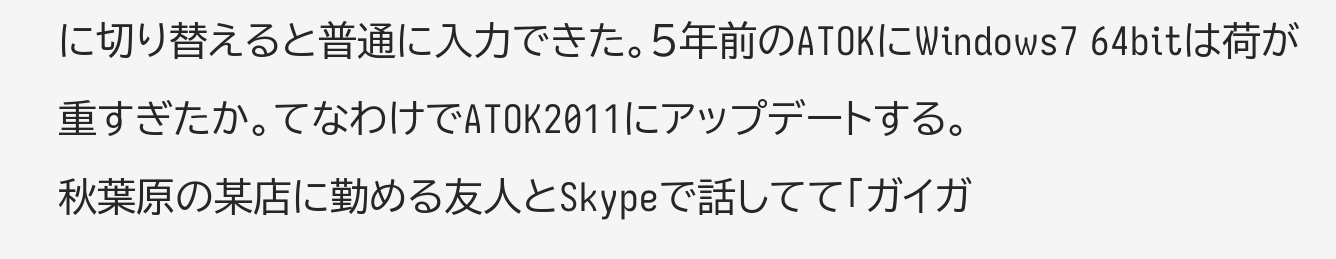に切り替えると普通に入力できた。5年前のATOKにWindows7 64bitは荷が重すぎたか。てなわけでATOK2011にアップデートする。
秋葉原の某店に勤める友人とSkypeで話してて「ガイガ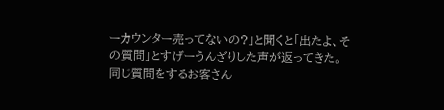ーカウンター売ってないの?」と聞くと「出たよ、その質問」とすげーうんざりした声が返ってきた。同じ質問をするお客さん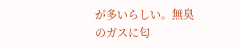が多いらしい。無臭のガスに匂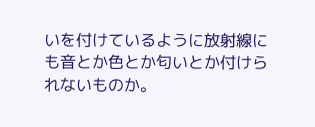いを付けているように放射線にも音とか色とか匂いとか付けられないものか。